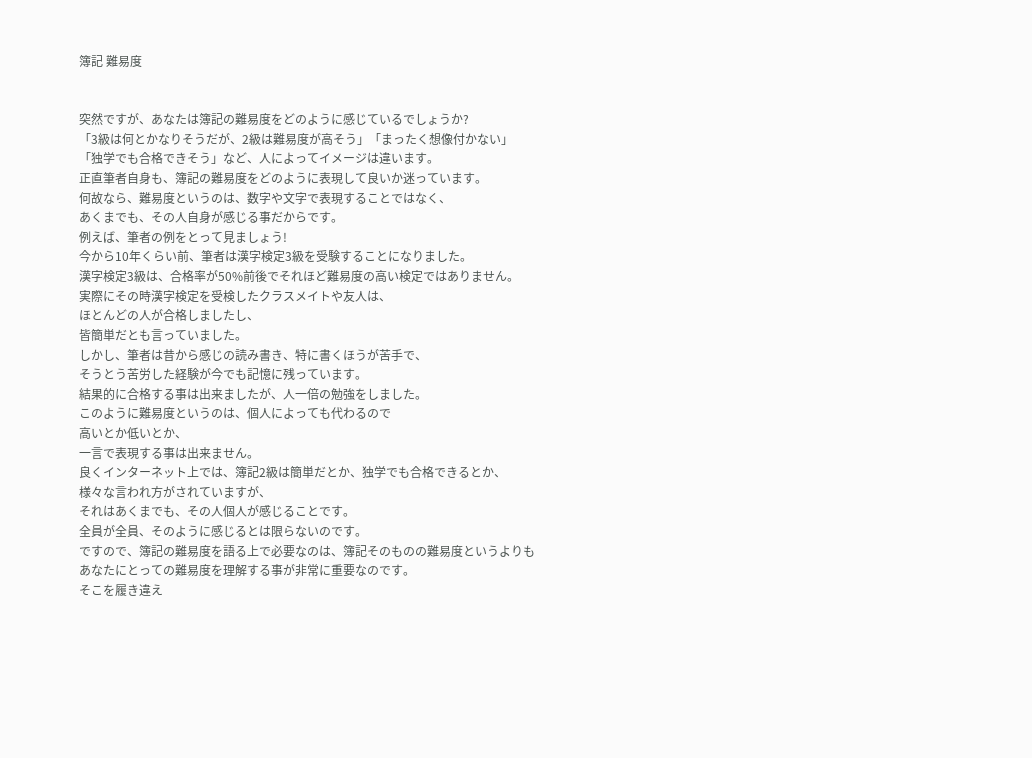簿記 難易度


突然ですが、あなたは簿記の難易度をどのように感じているでしょうか?
「3級は何とかなりそうだが、2級は難易度が高そう」「まったく想像付かない」
「独学でも合格できそう」など、人によってイメージは違います。
正直筆者自身も、簿記の難易度をどのように表現して良いか迷っています。
何故なら、難易度というのは、数字や文字で表現することではなく、
あくまでも、その人自身が感じる事だからです。
例えば、筆者の例をとって見ましょう!
今から10年くらい前、筆者は漢字検定3級を受験することになりました。
漢字検定3級は、合格率が50%前後でそれほど難易度の高い検定ではありません。
実際にその時漢字検定を受検したクラスメイトや友人は、
ほとんどの人が合格しましたし、
皆簡単だとも言っていました。
しかし、筆者は昔から感じの読み書き、特に書くほうが苦手で、
そうとう苦労した経験が今でも記憶に残っています。
結果的に合格する事は出来ましたが、人一倍の勉強をしました。
このように難易度というのは、個人によっても代わるので
高いとか低いとか、
一言で表現する事は出来ません。
良くインターネット上では、簿記2級は簡単だとか、独学でも合格できるとか、
様々な言われ方がされていますが、
それはあくまでも、その人個人が感じることです。
全員が全員、そのように感じるとは限らないのです。
ですので、簿記の難易度を語る上で必要なのは、簿記そのものの難易度というよりも
あなたにとっての難易度を理解する事が非常に重要なのです。
そこを履き違え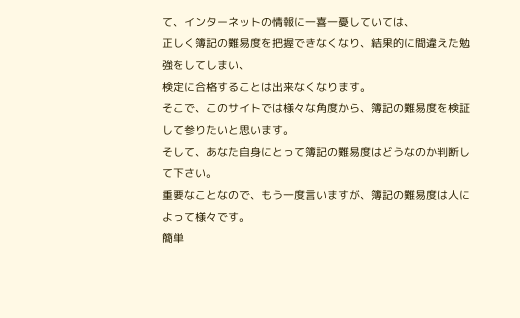て、インターネットの情報に一喜一憂していては、
正しく簿記の難易度を把握できなくなり、結果的に間違えた勉強をしてしまい、
検定に合格することは出来なくなります。
そこで、このサイトでは様々な角度から、簿記の難易度を検証して参りたいと思います。
そして、あなた自身にとって簿記の難易度はどうなのか判断して下さい。
重要なことなので、もう一度言いますが、簿記の難易度は人によって様々です。
簡単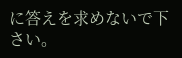に答えを求めないで下さい。